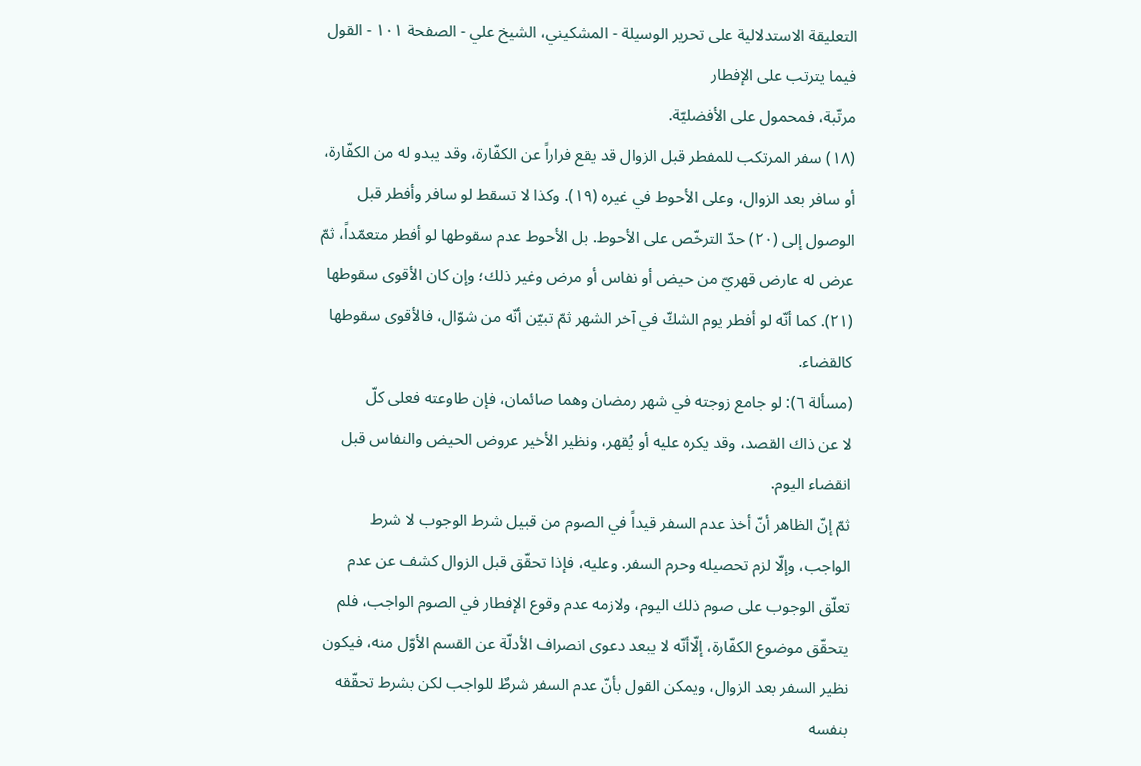التعليقة الاستدلالية على تحرير الوسيلة - المشكيني، الشيخ علي - الصفحة ١٠١ - القول فيما يترتب على الإفطار
مرتّبة، فمحمول على الأفضليّة.
(١٨) سفر المرتكب للمفطر قبل الزوال قد يقع فراراً عن الكفّارة، وقد يبدو له من الكفّارة، أو سافر بعد الزوال، وعلى الأحوط في غيره (١٩). وكذا لا تسقط لو سافر وأفطر قبل الوصول إلى (٢٠) حدّ الترخّص على الأحوط. بل الأحوط عدم سقوطها لو أفطر متعمّداً، ثمّ عرض له عارض قهريّ من حيض أو نفاس أو مرض وغير ذلك؛ وإن كان الأقوى سقوطها (٢١). كما أنّه لو أفطر يوم الشكّ في آخر الشهر ثمّ تبيّن أنّه من شوّال، فالأقوى سقوطها كالقضاء.
(مسألة ٦): لو جامع زوجته في شهر رمضان وهما صائمان، فإن طاوعته فعلى كلّ
لا عن ذاك القصد، وقد يكره عليه أو يُقهر، ونظير الأخير عروض الحيض والنفاس قبل انقضاء اليوم.
ثمّ إنّ الظاهر أنّ أخذ عدم السفر قيداً في الصوم من قبيل شرط الوجوب لا شرط الواجب، وإلّا لزم تحصيله وحرم السفر. وعليه، فإذا تحقّق قبل الزوال كشف عن عدم تعلّق الوجوب على صوم ذلك اليوم، ولازمه عدم وقوع الإفطار في الصوم الواجب، فلم يتحقّق موضوع الكفّارة، إلّاأنّه لا يبعد دعوى انصراف الأدلّة عن القسم الأوّل منه، فيكون نظير السفر بعد الزوال، ويمكن القول بأنّ عدم السفر شرطٌ للواجب لكن بشرط تحقّقه بنفسه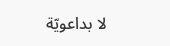لا بداعويّة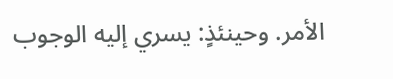الأمر. وحينئذٍ: يسري إليه الوجوب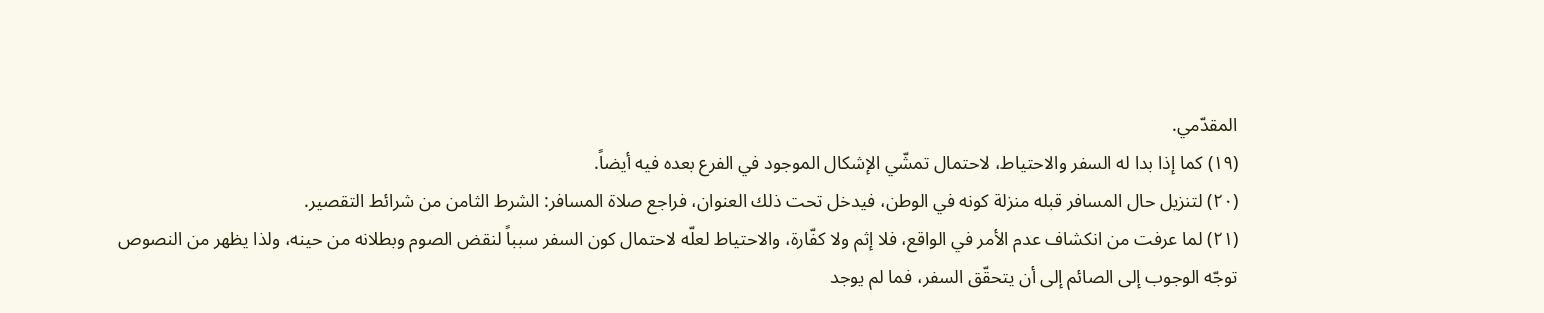المقدّمي.
(١٩) كما إذا بدا له السفر والاحتياط، لاحتمال تمشّي الإشكال الموجود في الفرع بعده فيه أيضاً.
(٢٠) لتنزيل حال المسافر قبله منزلة كونه في الوطن، فيدخل تحت ذلك العنوان، فراجع صلاة المسافر: الشرط الثامن من شرائط التقصير.
(٢١) لما عرفت من انكشاف عدم الأمر في الواقع، فلا إثم ولا كفّارة، والاحتياط لعلّه لاحتمال كون السفر سبباً لنقض الصوم وبطلانه من حينه، ولذا يظهر من النصوص توجّه الوجوب إلى الصائم إلى أن يتحقّق السفر، فما لم يوجد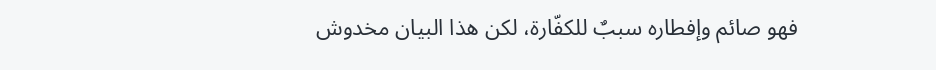فهو صائم وإفطاره سببٌ للكفّارة، لكن هذا البيان مخدوش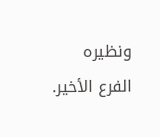ونظيره الفرع الأخير.